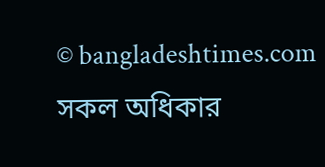© bangladeshtimes.com সকল অধিকার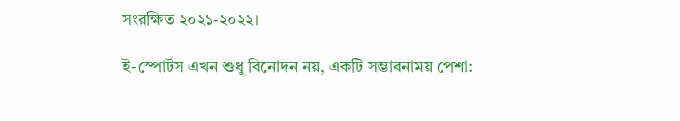সংরক্ষিত ২০২১-২০২২।

ই-স্পোর্টস এখন শুধু বিনোদন নয়, একটি সম্ভাবনাময় পেশা: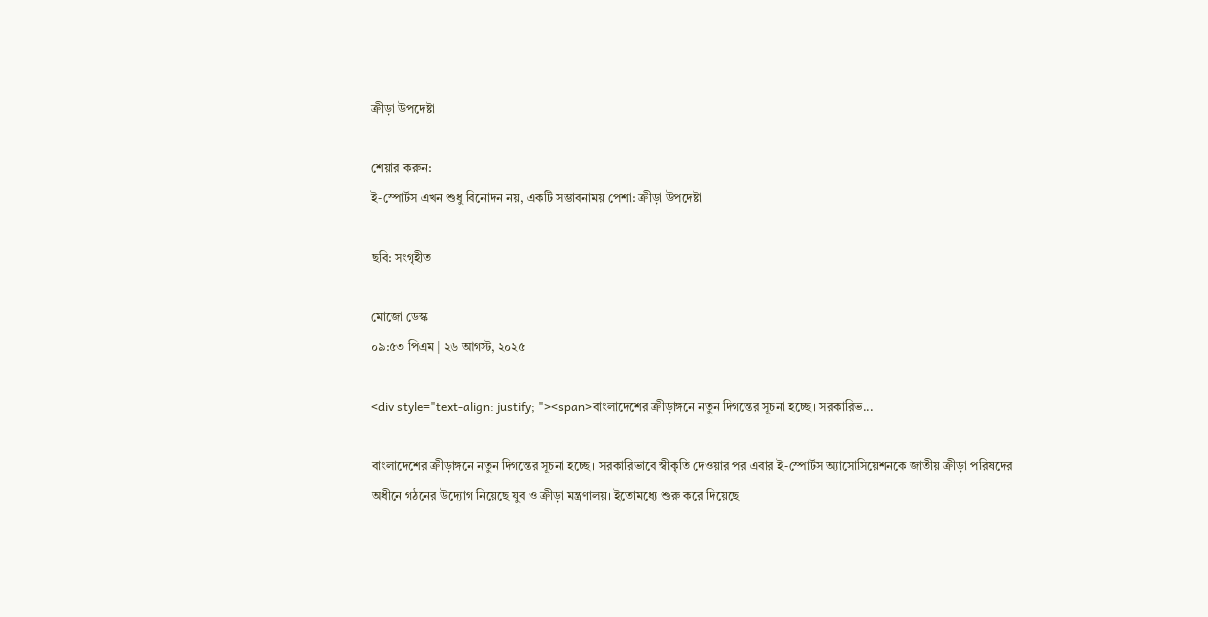ক্রীড়া উপদেষ্টা

শেয়ার করুন:
ই-স্পোর্টস এখন শুধু বিনোদন নয়, একটি সম্ভাবনাময় পেশা: ক্রীড়া উপদেষ্টা

ছবি: সংগৃহীত

মোজো ডেস্ক
০৯:৫৩ পিএম | ২৬ আগস্ট, ২০২৫

<div style="text-align: justify; "><span>বাংলাদেশের ক্রীড়াঙ্গনে নতুন দিগন্তের সূচনা হচ্ছে। সরকারিভ...

বাংলাদেশের ক্রীড়াঙ্গনে নতুন দিগন্তের সূচনা হচ্ছে। সরকারিভাবে স্বীকৃতি দেওয়ার পর এবার ই-স্পোর্টস অ্যাসোসিয়েশনকে জাতীয় ক্রীড়া পরিষদের অধীনে গঠনের উদ্যোগ নিয়েছে যুব ও ক্রীড়া মন্ত্রণালয়। ইতোমধ্যে শুরু করে দিয়েছে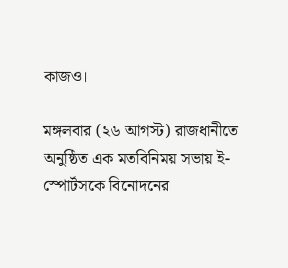কাজও।

মঙ্গলবার (২৬ আগস্ট) রাজধানীতে অনুষ্ঠিত এক মতবিনিময় সভায় ই-স্পোর্টসকে বিনোদনের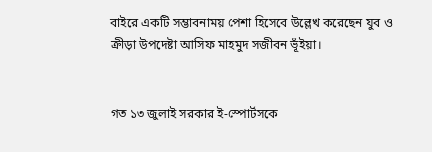বাইরে একটি সম্ভাবনাময় পেশা হিসেবে উল্লেখ করেছেন যুব ও ক্রীড়া উপদেষ্টা আসিফ মাহমুদ সজীবন ভূঁইয়া।


গত ১৩ জুলাই সরকার ই-স্পোর্টসকে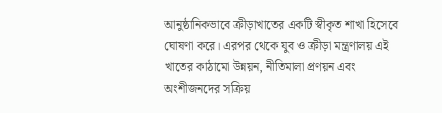আনুষ্ঠানিকভাবে ক্রীড়াখাতের একটি স্বীকৃত শাখা হিসেবে ঘোষণা করে। এরপর থেকে যুব ও ক্রীড়া মন্ত্রণালয় এই খাতের কাঠামো উন্নয়ন, নীতিমালা প্রণয়ন এবং অংশীজনদের সক্রিয়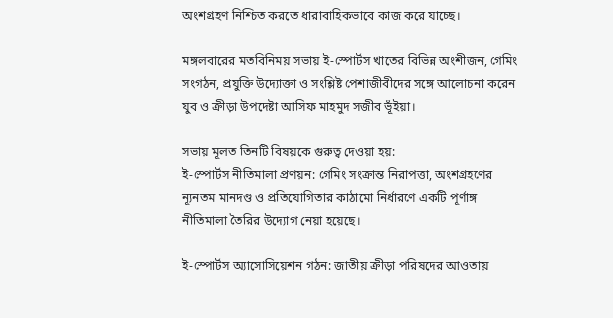অংশগ্রহণ নিশ্চিত করতে ধারাবাহিকভাবে কাজ করে যাচ্ছে।

মঙ্গলবারের মতবিনিময় সভায় ই-স্পোর্টস খাতের বিভিন্ন অংশীজন, গেমিং সংগঠন, প্রযুক্তি উদ্যোক্তা ও সংশ্লিষ্ট পেশাজীবীদের সঙ্গে আলোচনা করেন যুব ও ক্রীড়া উপদেষ্টা আসিফ মাহমুদ সজীব ভূঁইয়া।

সভায় মূলত তিনটি বিষয়কে গুরুত্ব দেওয়া হয়:
ই-স্পোর্টস নীতিমালা প্রণয়ন: গেমিং সংক্রান্ত নিরাপত্তা, অংশগ্রহণের ন্যূনতম মানদণ্ড ও প্রতিযোগিতার কাঠামো নির্ধারণে একটি পূর্ণাঙ্গ নীতিমালা তৈরির উদ্যোগ নেয়া হয়েছে।

ই-স্পোর্টস অ্যাসোসিয়েশন গঠন: জাতীয় ক্রীড়া পরিষদের আওতায়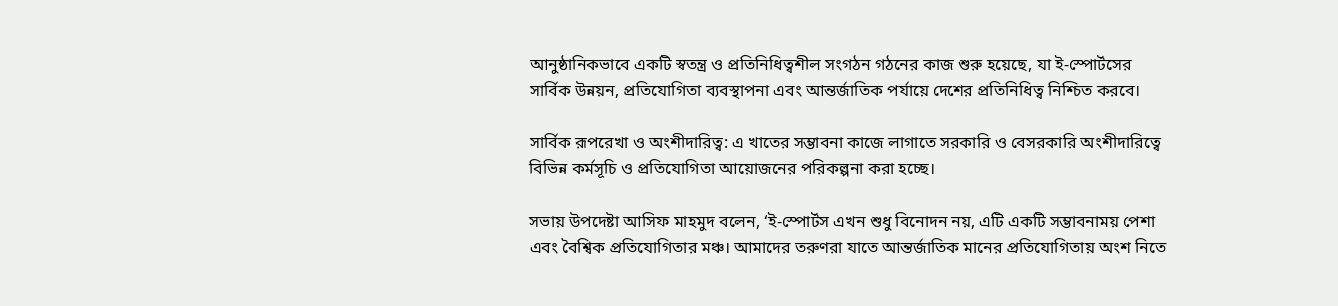আনুষ্ঠানিকভাবে একটি স্বতন্ত্র ও প্রতিনিধিত্বশীল সংগঠন গঠনের কাজ শুরু হয়েছে, যা ই-স্পোর্টসের সার্বিক উন্নয়ন, প্রতিযোগিতা ব্যবস্থাপনা এবং আন্তর্জাতিক পর্যায়ে দেশের প্রতিনিধিত্ব নিশ্চিত করবে।

সার্বিক রূপরেখা ও অংশীদারিত্ব: এ খাতের সম্ভাবনা কাজে লাগাতে সরকারি ও বেসরকারি অংশীদারিত্বে বিভিন্ন কর্মসূচি ও প্রতিযোগিতা আয়োজনের পরিকল্পনা করা হচ্ছে।

সভায় উপদেষ্টা আসিফ মাহমুদ বলেন, ‘ই-স্পোর্টস এখন শুধু বিনোদন নয়, এটি একটি সম্ভাবনাময় পেশা এবং বৈশ্বিক প্রতিযোগিতার মঞ্চ। আমাদের তরুণরা যাতে আন্তর্জাতিক মানের প্রতিযোগিতায় অংশ নিতে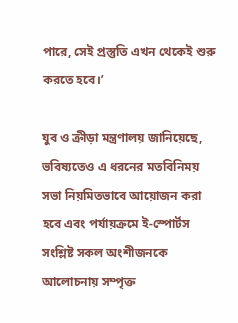পারে, সেই প্রস্তুতি এখন থেকেই শুরু করতে হবে।’

যুব ও ক্রীড়া মন্ত্রণালয় জানিয়েছে, ভবিষ্যতেও এ ধরনের মতবিনিময় সভা নিয়মিতভাবে আয়োজন করা হবে এবং পর্যায়ক্রমে ই-স্পোর্টস সংশ্লিষ্ট সকল অংশীজনকে আলোচনায় সম্পৃক্ত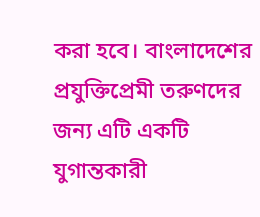করা হবে। বাংলাদেশের প্রযুক্তিপ্রেমী তরুণদের জন্য এটি একটি যুগান্তকারী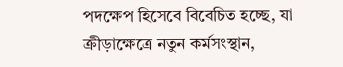পদক্ষেপ হিসেবে বিবেচিত হচ্ছে, যা ক্রীড়াক্ষেত্রে নতুন কর্মসংস্থান,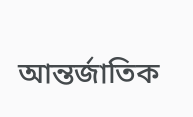আন্তর্জাতিক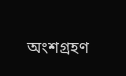অংশগ্রহণ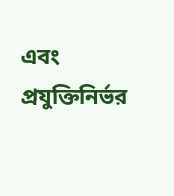এবং প্রযুক্তিনির্ভর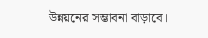উন্নয়নের সম্ভাবনা বাড়াবে।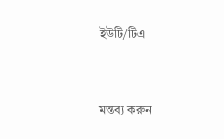ইউটি/টিএ


মন্তব্য করুন